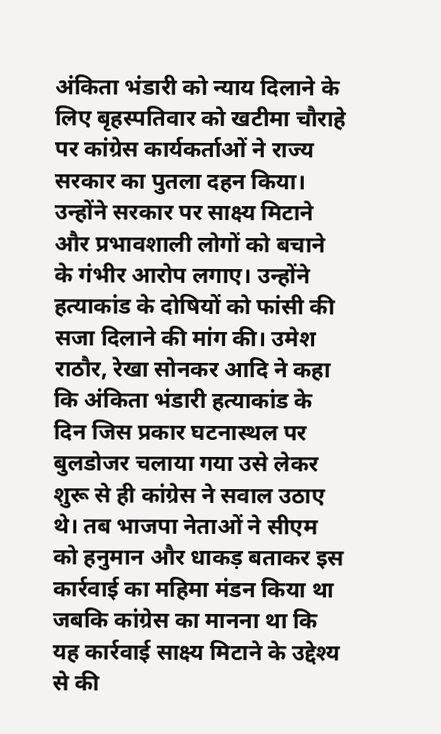अंकिता भंडारी को न्याय दिलाने के लिए बृहस्पतिवार को खटीमा चौराहे पर कांग्रेस कार्यकर्ताओं ने राज्य सरकार का पुतला दहन किया। उन्होंने सरकार पर साक्ष्य मिटाने और प्रभावशाली लोगों को बचाने के गंभीर आरोप लगाए। उन्होंने हत्याकांड के दोषियों को फांसी की सजा दिलाने की मांग की। उमेश राठौर, रेखा सोनकर आदि ने कहा कि अंकिता भंडारी हत्याकांड के दिन जिस प्रकार घटनास्थल पर बुलडोजर चलाया गया उसे लेकर शुरू से ही कांग्रेस ने सवाल उठाए थे। तब भाजपा नेताओं ने सीएम को हनुमान और धाकड़ बताकर इस कार्रवाई का महिमा मंडन किया था जबकि कांग्रेस का मानना था कि यह कार्रवाई साक्ष्य मिटाने के उद्देश्य से की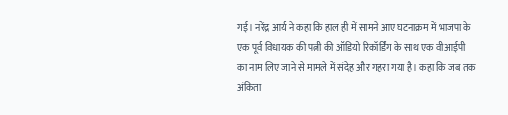गई। नरेंद्र आर्य ने कहा कि हाल ही में सामने आए घटनाक्रम में भाजपा के एक पूर्व विधायक की पत्नी की ऑडियो रिकॉर्डिंग के साथ एक वीआईपी का नाम लिए जाने से मामले में संदेह और गहरा गया है। कहा कि जब तक अंकिता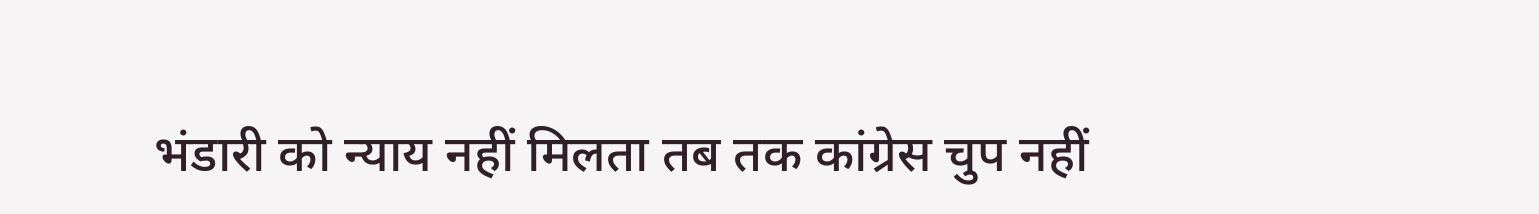भंडारी को न्याय नहीं मिलता तब तक कांग्रेस चुप नहीं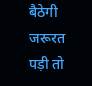बैठेगी जरूरत पड़ी तो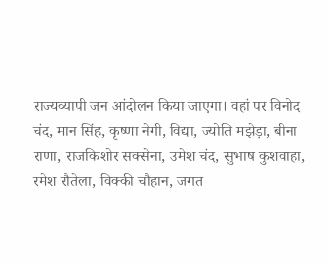राज्यव्यापी जन आंदोलन किया जाएगा। वहां पर विनोद चंद, मान सिंह, कृष्णा नेगी, विद्या, ज्योति मझेड़ा, बीना राणा, राजकिशोर सक्सेना, उमेश चंद, सुभाष कुशवाहा, रमेश रौतेला, विक्की चौहान, जगत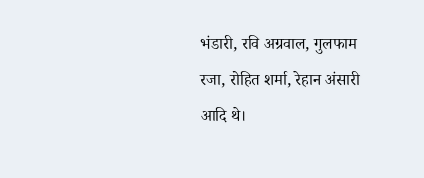भंडारी, रवि अग्रवाल, गुलफाम रजा, रोहित शर्मा, रेहान अंसारी आदि थे।